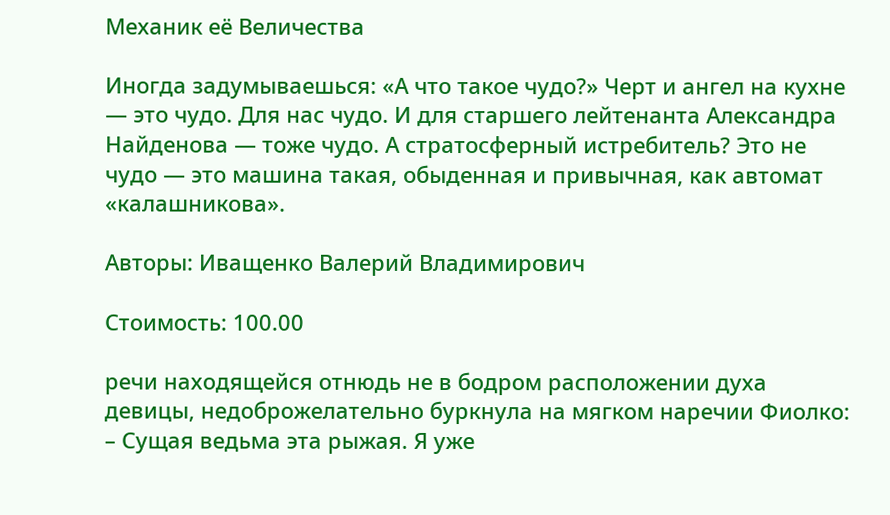Механик её Величества

Иногда задумываешься: «А что такое чудо?» Черт и ангел на кухне — это чудо. Для нас чудо. И для старшего лейтенанта Александра Найденова — тоже чудо. А стратосферный истребитель? Это не чудо — это машина такая, обыденная и привычная, как автомат «калашникова».

Авторы: Иващенко Валерий Владимирович

Стоимость: 100.00

речи находящейся отнюдь не в бодром расположении духа девицы, недоброжелательно буркнула на мягком наречии Фиолко:
– Сущая ведьма эта рыжая. Я уже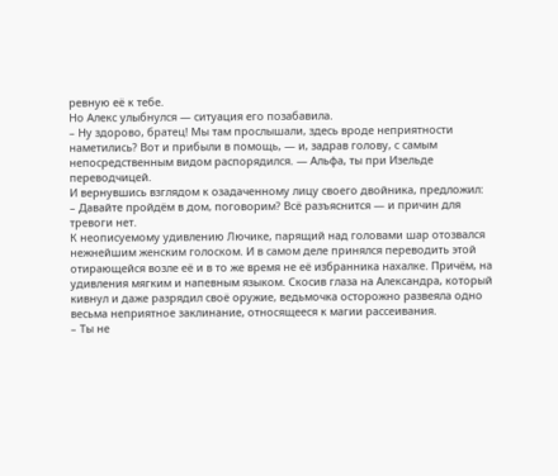ревную её к тебе.
Но Алекс улыбнулся — ситуация его позабавила.
– Ну здорово, братец! Мы там прослышали, здесь вроде неприятности наметились? Вот и прибыли в помощь, — и, задрав голову, с самым непосредственным видом распорядился. — Альфа, ты при Изельде переводчицей.
И вернувшись взглядом к озадаченному лицу своего двойника, предложил:
– Давайте пройдём в дом, поговорим? Всё разъяснится — и причин для тревоги нет.
К неописуемому удивлению Лючике, парящий над головами шар отозвался нежнейшим женским голоском. И в самом деле принялся переводить этой отирающейся возле её и в то же время не её избранника нахалке. Причём, на удивления мягким и напевным языком. Скосив глаза на Александра, который кивнул и даже разрядил своё оружие, ведьмочка осторожно развеяла одно весьма неприятное заклинание, относящееся к магии рассеивания.
– Ты не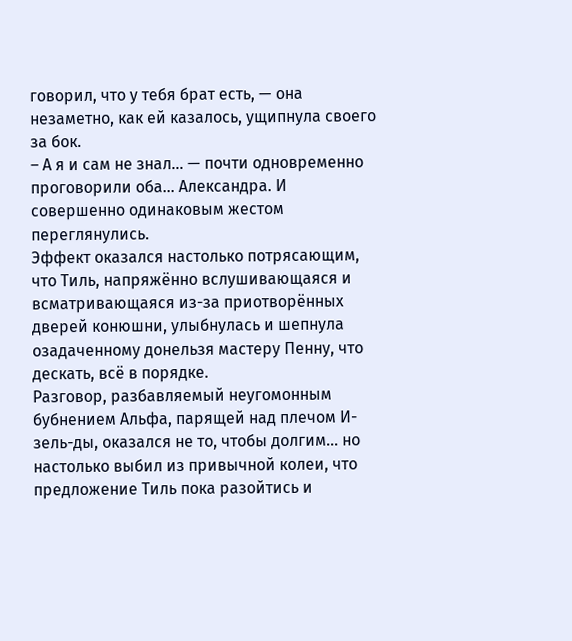говорил, что у тебя брат есть, — она незаметно, как ей казалось, ущипнула своего за бок.
– А я и сам не знал… — почти одновременно проговорили оба… Александра. И совершенно одинаковым жестом переглянулись.
Эффект оказался настолько потрясающим, что Тиль, напряжённо вслушивающаяся и всматривающаяся из-за приотворённых дверей конюшни, улыбнулась и шепнула озадаченному донельзя мастеру Пенну, что дескать, всё в порядке.
Разговор, разбавляемый неугомонным бубнением Альфа, парящей над плечом И-зель-ды, оказался не то, чтобы долгим… но настолько выбил из привычной колеи, что предложение Тиль пока разойтись и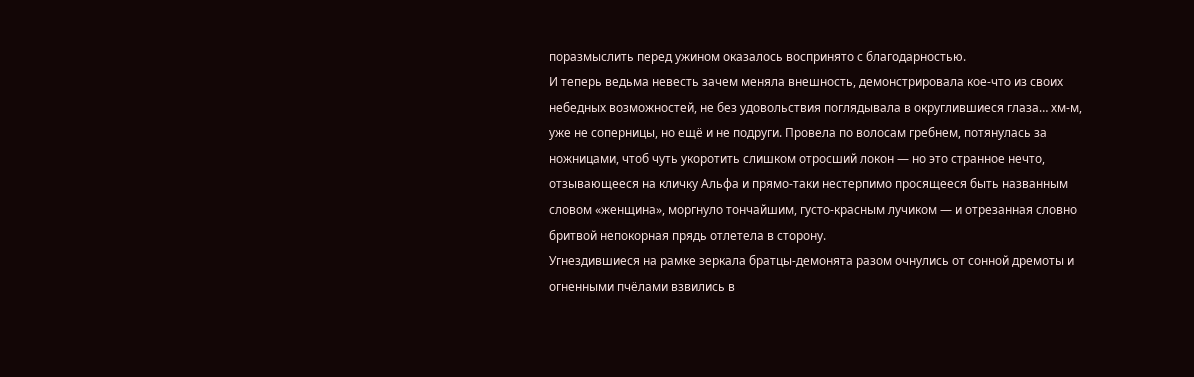поразмыслить перед ужином оказалось воспринято с благодарностью.
И теперь ведьма невесть зачем меняла внешность, демонстрировала кое-что из своих небедных возможностей, не без удовольствия поглядывала в округлившиеся глаза… хм-м, уже не соперницы, но ещё и не подруги. Провела по волосам гребнем, потянулась за ножницами, чтоб чуть укоротить слишком отросший локон — но это странное нечто, отзывающееся на кличку Альфа и прямо-таки нестерпимо просящееся быть названным словом «женщина», моргнуло тончайшим, густо-красным лучиком — и отрезанная словно бритвой непокорная прядь отлетела в сторону.
Угнездившиеся на рамке зеркала братцы-демонята разом очнулись от сонной дремоты и огненными пчёлами взвились в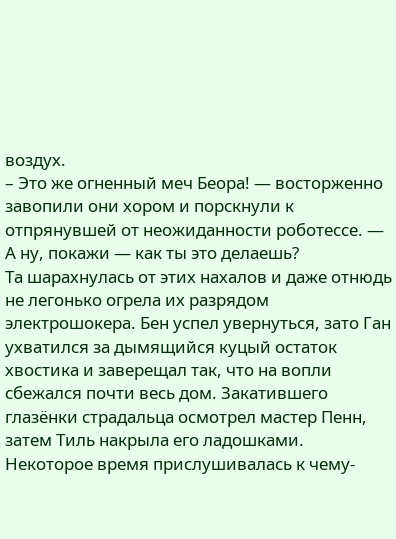воздух.
– Это же огненный меч Беора! — восторженно завопили они хором и порскнули к отпрянувшей от неожиданности роботессе. — А ну, покажи — как ты это делаешь?
Та шарахнулась от этих нахалов и даже отнюдь не легонько огрела их разрядом электрошокера. Бен успел увернуться, зато Ган ухватился за дымящийся куцый остаток хвостика и заверещал так, что на вопли сбежался почти весь дом. Закатившего глазёнки страдальца осмотрел мастер Пенн, затем Тиль накрыла его ладошками. Некоторое время прислушивалась к чему-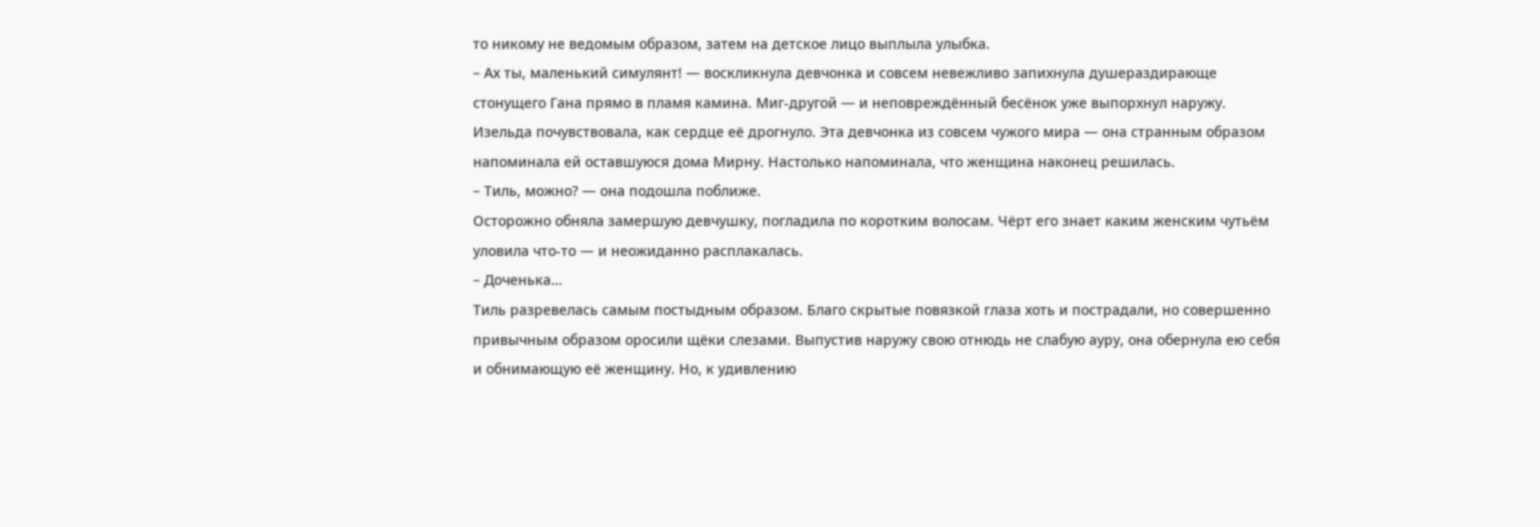то никому не ведомым образом, затем на детское лицо выплыла улыбка.
– Ах ты, маленький симулянт! — воскликнула девчонка и совсем невежливо запихнула душераздирающе стонущего Гана прямо в пламя камина. Миг-другой — и неповреждённый бесёнок уже выпорхнул наружу.
Изельда почувствовала, как сердце её дрогнуло. Эта девчонка из совсем чужого мира — она странным образом напоминала ей оставшуюся дома Мирну. Настолько напоминала, что женщина наконец решилась.
– Тиль, можно? — она подошла поближе.
Осторожно обняла замершую девчушку, погладила по коротким волосам. Чёрт его знает каким женским чутьём уловила что-то — и неожиданно расплакалась.
– Доченька…
Тиль разревелась самым постыдным образом. Благо скрытые повязкой глаза хоть и пострадали, но совершенно привычным образом оросили щёки слезами. Выпустив наружу свою отнюдь не слабую ауру, она обернула ею себя и обнимающую её женщину. Но, к удивлению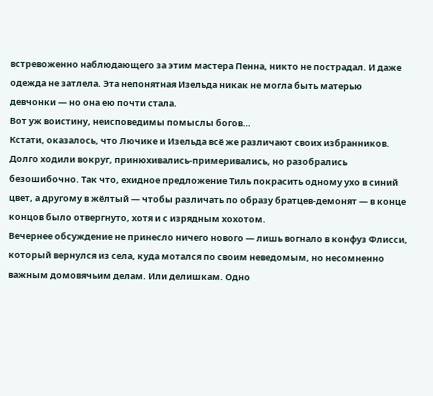встревоженно наблюдающего за этим мастера Пенна, никто не пострадал. И даже одежда не затлела. Эта непонятная Изельда никак не могла быть матерью девчонки — но она ею почти стала.
Вот уж воистину, неисповедимы помыслы богов…
Кстати, оказалось, что Лючике и Изельда всё же различают своих избранников. Долго ходили вокруг, принюхивались-примеривались, но разобрались безошибочно. Так что, ехидное предложение Тиль покрасить одному ухо в синий цвет, а другому в жёлтый — чтобы различать по образу братцев-демонят — в конце концов было отвергнуто, хотя и с изрядным хохотом.
Вечернее обсуждение не принесло ничего нового — лишь вогнало в конфуз Флисси, который вернулся из села, куда мотался по своим неведомым, но несомненно важным домовячьим делам. Или делишкам. Одно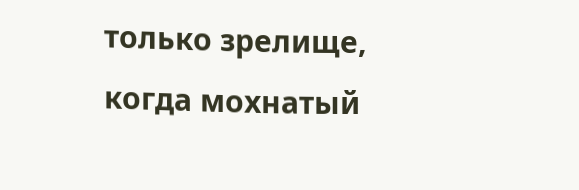только зрелище, когда мохнатый